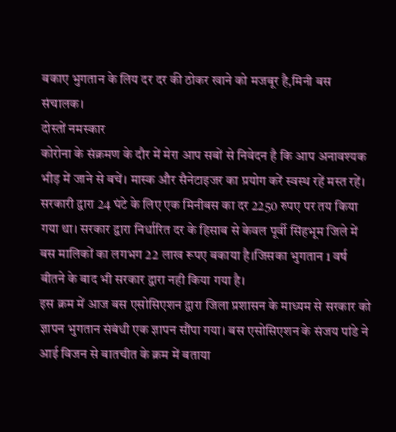बकाए भुगतान के लिय दर दर की ठोकर खाने को मजबूर है,मिनी बस संचालक।
दोस्तों नमस्कार
कोरोना के संक्रमण के दौर में मेरा आप सबों से निवेदन है कि आप अनावश्यक भीड़ में जाने से बचें। मास्क और सैनेटाइजर का प्रयोग करें स्वस्थ रहें मस्त रहें।
सरकारी द्वारा 24 घंटे के लिए एक मिनीबस का दर 2250 रुपए पर तय किया गया था। सरकार द्वारा निर्धारित दर के हिसाब से केवल पूर्वी सिंहभूम जिले में बस मालिकों का लगभग 22 लाख रूपए बकाया है।जिसका भुगतान 1 वर्ष बीतने के बाद भी सरकार द्वारा नही किया गया है।
इस क्रम में आज बस एसोसिएशन द्वारा जिला प्रशासन के माध्यम से सरकार को ज्ञापन भुगतान संबंधी एक ज्ञापन सौंपा गया। बस एसोसिएशन के संजय पांडे ने आई विजन से बातचीत के क्रम में बताया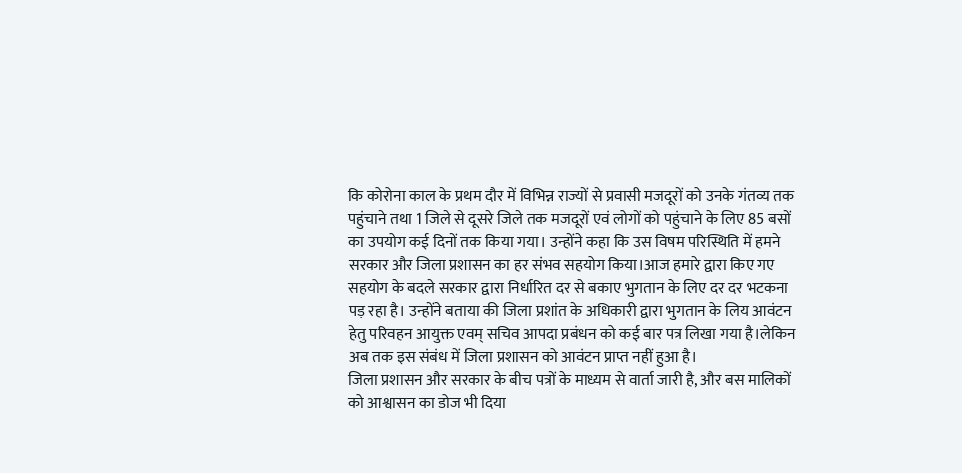कि कोरोना काल के प्रथम दौर में विभिन्न राज्यों से प्रवासी मजदूरों को उनके गंतव्य तक पहुंचाने तथा 1 जिले से दूसरे जिले तक मजदूरों एवं लोगों को पहुंचाने के लिए 85 बसों का उपयोग कई दिनों तक किया गया। उन्होंने कहा कि उस विषम परिस्थिति में हमने सरकार और जिला प्रशासन का हर संभव सहयोग किया।आज हमारे द्वारा किए गए सहयोग के बदले सरकार द्वारा निर्धारित दर से बकाए भुगतान के लिए दर दर भटकना पड़ रहा है। उन्होंने बताया की जिला प्रशांत के अधिकारी द्वारा भुगतान के लिय आवंटन हेतु परिवहन आयुक्त एवम् सचिव आपदा प्रबंधन को कई बार पत्र लिखा गया है।लेकिन अब तक इस संबंध में जिला प्रशासन को आवंटन प्राप्त नहीं हुआ है।
जिला प्रशासन और सरकार के बीच पत्रों के माध्यम से वार्ता जारी है, और बस मालिकों को आश्वासन का डोज भी दिया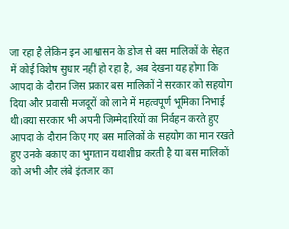जा रहा है लेकिन इन आश्वासन के डोज से बस मालिकों के सेहत में कोई विशेष सुधार नहीं हो रहा है, अब देखना यह होगा कि आपदा के दौरान जिस प्रकार बस मालिकों ने सरकार को सहयोग दिया और प्रवासी मजदूरों को लाने में महत्वपूर्ण भूमिका निभाई थी।क्या सरकार भी अपनी जिम्मेदारियों का निर्वहन करते हुए आपदा के दौरान किए गए बस मालिकों के सहयोग का मान रखते हुए उनके बकाए का भुगतान यथाशीघ्र करती है या बस मालिकों को अभी और लंबे इंतजार का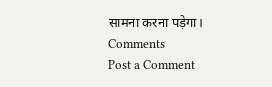सामना करना पड़ेगा।
Comments
Post a Comment